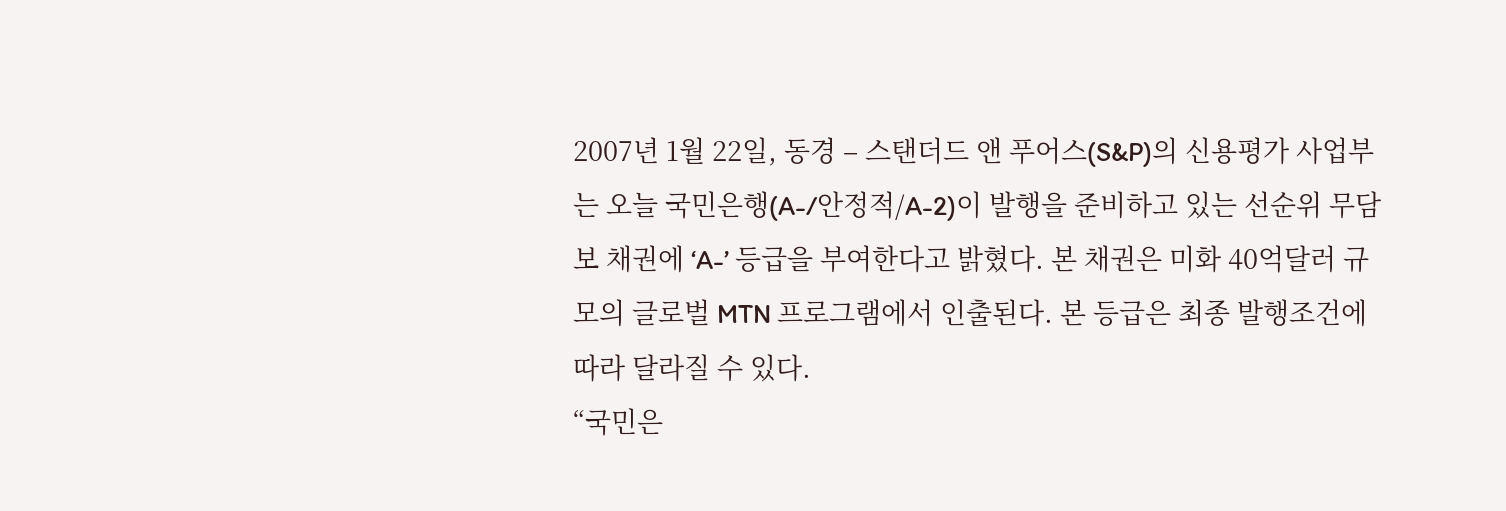2007년 1월 22일, 동경 – 스탠더드 앤 푸어스(S&P)의 신용평가 사업부는 오늘 국민은행(A-/안정적/A-2)이 발행을 준비하고 있는 선순위 무담보 채권에 ‘A-’ 등급을 부여한다고 밝혔다. 본 채권은 미화 40억달러 규모의 글로벌 MTN 프로그램에서 인출된다. 본 등급은 최종 발행조건에 따라 달라질 수 있다.
“국민은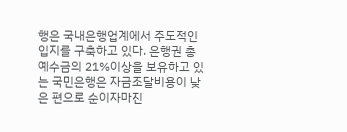행은 국내은행업계에서 주도적인 입지를 구축하고 있다. 은행권 총 예수금의 21%이상을 보유하고 있는 국민은행은 자금조달비용이 낮은 편으로 순이자마진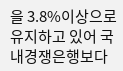을 3.8%이상으로 유지하고 있어 국내경쟁은행보다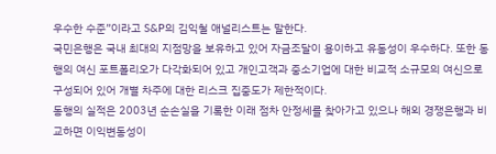우수한 수준”이라고 S&P의 김익철 애널리스트는 말한다.
국민은행은 국내 최대의 지점망을 보유하고 있어 자금조달이 용이하고 유동성이 우수하다. 또한 동행의 여신 포트폴리오가 다각화되어 있고 개인고객과 중소기업에 대한 비교적 소규모의 여신으로 구성되어 있어 개별 차주에 대한 리스크 집중도가 제한적이다.
동행의 실적은 2003년 순손실을 기록한 이래 점차 안정세를 찾아가고 있으나 해외 경쟁은행과 비교하면 이익변동성이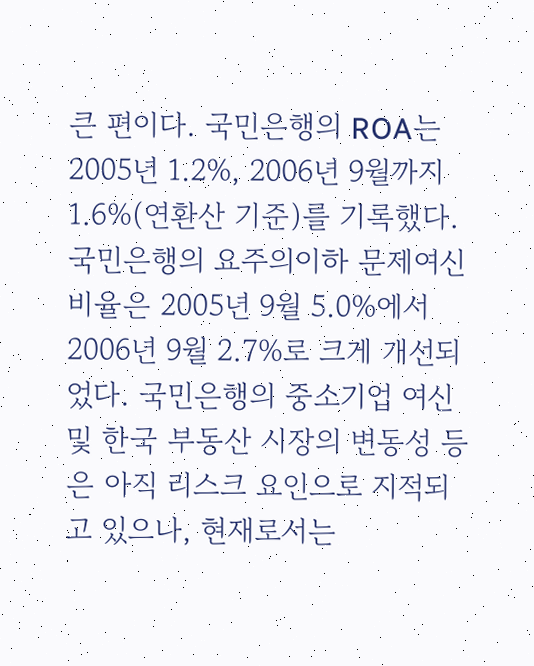큰 편이다. 국민은행의 ROA는 2005년 1.2%, 2006년 9월까지 1.6%(연환산 기준)를 기록했다.
국민은행의 요주의이하 문제여신비율은 2005년 9월 5.0%에서 2006년 9월 2.7%로 크게 개선되었다. 국민은행의 중소기업 여신 및 한국 부동산 시장의 변동성 등은 아직 리스크 요인으로 지적되고 있으나, 현재로서는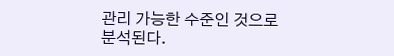관리 가능한 수준인 것으로 분석된다.